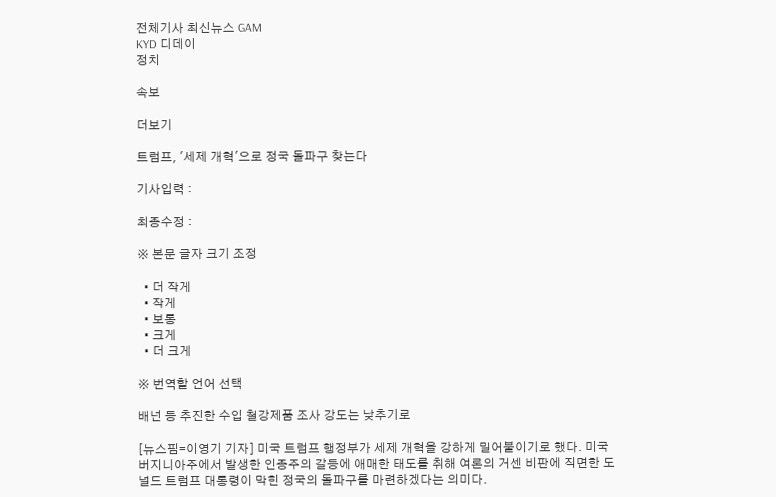전체기사 최신뉴스 GAM
KYD 디데이
정치

속보

더보기

트럼프, '세제 개혁'으로 정국 돌파구 찾는다

기사입력 :

최종수정 :

※ 본문 글자 크기 조정

  • 더 작게
  • 작게
  • 보통
  • 크게
  • 더 크게

※ 번역할 언어 선택

배넌 등 추진한 수입 철강제품 조사 강도는 낮추기로

[뉴스핌=이영기 기자] 미국 트럼프 행정부가 세제 개혁을 강하게 밀어붙이기로 했다. 미국 버지니아주에서 발생한 인종주의 갈등에 애매한 태도를 취해 여론의 거센 비판에 직면한 도널드 트럼프 대통령이 막힌 정국의 돌파구를 마련하겠다는 의미다.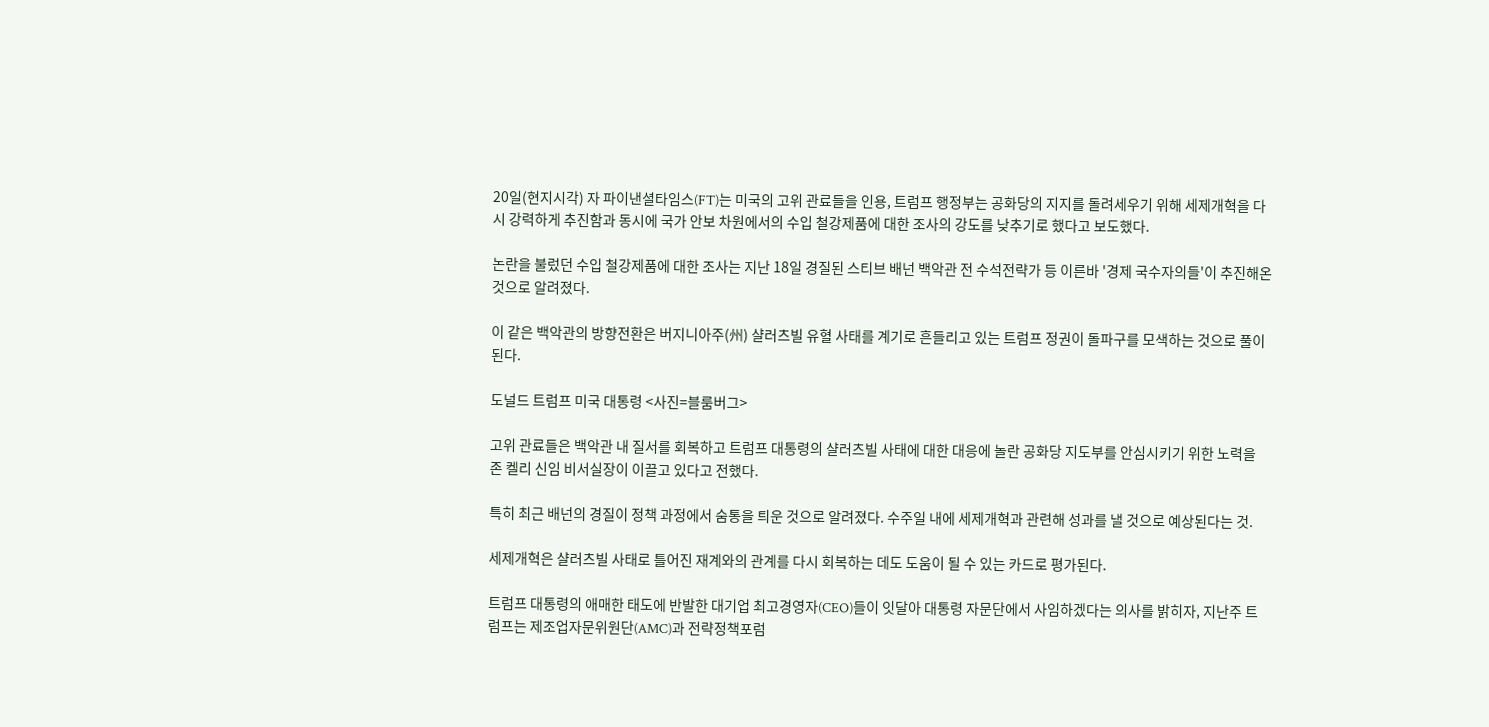20일(현지시각) 자 파이낸셜타임스(FT)는 미국의 고위 관료들을 인용, 트럼프 행정부는 공화당의 지지를 돌려세우기 위해 세제개혁을 다시 강력하게 추진함과 동시에 국가 안보 차원에서의 수입 철강제품에 대한 조사의 강도를 낮추기로 했다고 보도했다.

논란을 불렀던 수입 철강제품에 대한 조사는 지난 18일 경질된 스티브 배넌 백악관 전 수석전략가 등 이른바 '경제 국수자의들'이 추진해온 것으로 알려졌다.

이 같은 백악관의 방향전환은 버지니아주(州) 샬러츠빌 유혈 사태를 계기로 흔들리고 있는 트럼프 정권이 돌파구를 모색하는 것으로 풀이된다.

도널드 트럼프 미국 대통령 <사진=블룸버그>

고위 관료들은 백악관 내 질서를 회복하고 트럼프 대통령의 샬러츠빌 사태에 대한 대응에 놀란 공화당 지도부를 안심시키기 위한 노력을 존 켈리 신임 비서실장이 이끌고 있다고 전했다.

특히 최근 배넌의 경질이 정책 과정에서 숨통을 틔운 것으로 알려졌다. 수주일 내에 세제개혁과 관련해 성과를 낼 것으로 예상된다는 것.

세제개혁은 샬러츠빌 사태로 틀어진 재계와의 관계를 다시 회복하는 데도 도움이 될 수 있는 카드로 평가된다.

트럼프 대통령의 애매한 태도에 반발한 대기업 최고경영자(CEO)들이 잇달아 대통령 자문단에서 사임하겠다는 의사를 밝히자, 지난주 트럼프는 제조업자문위원단(AMC)과 전략정책포럼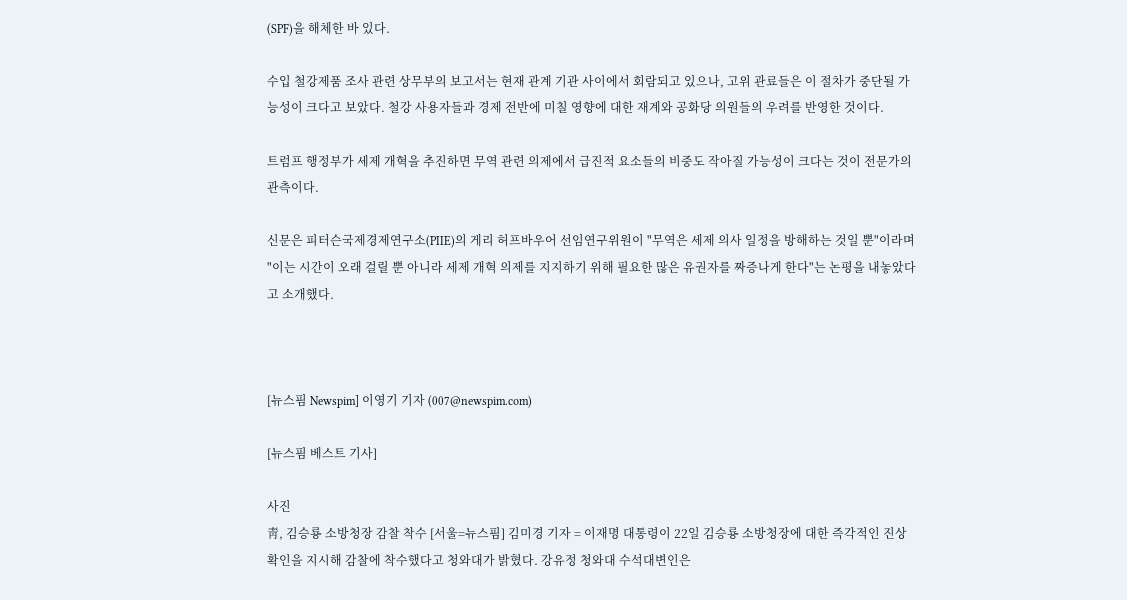(SPF)을 해체한 바 있다.

수입 철강제품 조사 관련 상무부의 보고서는 현재 관계 기관 사이에서 회람되고 있으나, 고위 관료들은 이 절차가 중단될 가능성이 크다고 보았다. 철강 사용자들과 경제 전반에 미칠 영향에 대한 재계와 공화당 의원들의 우려를 반영한 것이다.

트럼프 행정부가 세제 개혁을 추진하면 무역 관련 의제에서 급진적 요소들의 비중도 작아질 가능성이 크다는 것이 전문가의 관측이다.

신문은 피터슨국제경제연구소(PIIE)의 게리 허프바우어 선임연구위원이 "무역은 세제 의사 일정을 방해하는 것일 뿐"이라며 "이는 시간이 오래 걸릴 뿐 아니라 세제 개혁 의제를 지지하기 위해 필요한 많은 유권자를 짜증나게 한다"는 논평을 내놓았다고 소개했다.



[뉴스핌 Newspim] 이영기 기자 (007@newspim.com)

[뉴스핌 베스트 기사]

사진
靑, 김승룡 소방청장 감찰 착수 [서울=뉴스핌] 김미경 기자 = 이재명 대통령이 22일 김승룡 소방청장에 대한 즉각적인 진상 확인을 지시해 감찰에 착수했다고 청와대가 밝혔다. 강유정 청와대 수석대변인은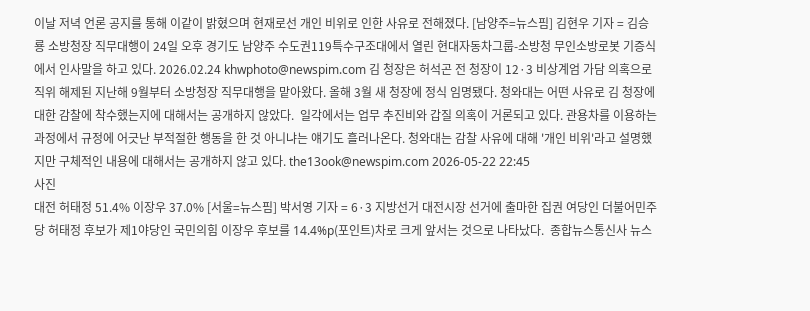이날 저녁 언론 공지를 통해 이같이 밝혔으며 현재로선 개인 비위로 인한 사유로 전해졌다. [남양주=뉴스핌] 김현우 기자 = 김승룡 소방청장 직무대행이 24일 오후 경기도 남양주 수도권119특수구조대에서 열린 현대자동차그룹-소방청 무인소방로봇 기증식에서 인사말을 하고 있다. 2026.02.24 khwphoto@newspim.com 김 청장은 허석곤 전 청장이 12·3 비상계엄 가담 의혹으로 직위 해제된 지난해 9월부터 소방청장 직무대행을 맡아왔다. 올해 3월 새 청장에 정식 임명됐다. 청와대는 어떤 사유로 김 청장에 대한 감찰에 착수했는지에 대해서는 공개하지 않았다.  일각에서는 업무 추진비와 갑질 의혹이 거론되고 있다. 관용차를 이용하는 과정에서 규정에 어긋난 부적절한 행동을 한 것 아니냐는 얘기도 흘러나온다. 청와대는 감찰 사유에 대해 '개인 비위'라고 설명했지만 구체적인 내용에 대해서는 공개하지 않고 있다. the13ook@newspim.com 2026-05-22 22:45
사진
대전 허태정 51.4% 이장우 37.0% [서울=뉴스핌] 박서영 기자 = 6·3 지방선거 대전시장 선거에 출마한 집권 여당인 더불어민주당 허태정 후보가 제1야당인 국민의힘 이장우 후보를 14.4%p(포인트)차로 크게 앞서는 것으로 나타났다.  종합뉴스통신사 뉴스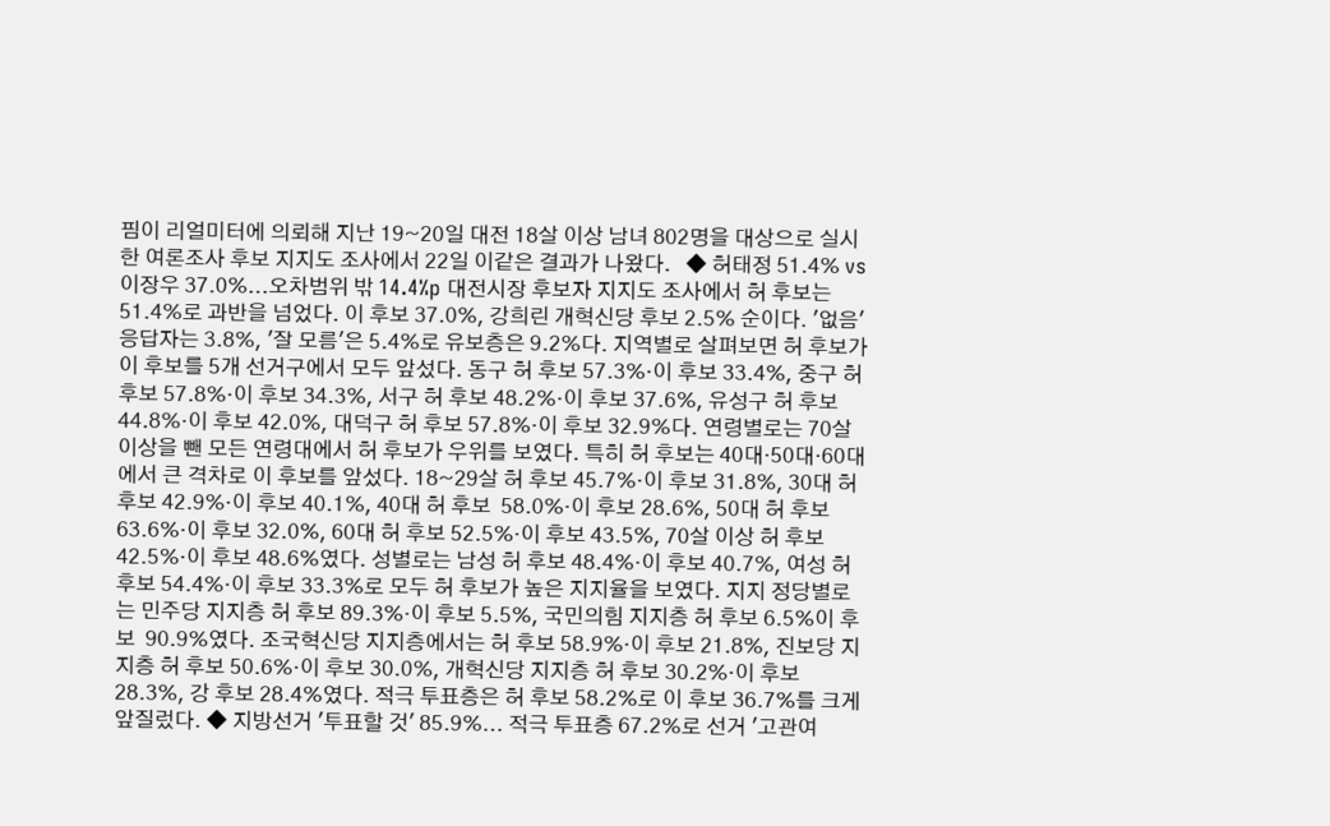핌이 리얼미터에 의뢰해 지난 19~20일 대전 18살 이상 남녀 802명을 대상으로 실시한 여론조사 후보 지지도 조사에서 22일 이같은 결과가 나왔다.   ◆ 허태정 51.4% vs 이장우 37.0%...오차범위 밖 14.4%p 대전시장 후보자 지지도 조사에서 허 후보는 51.4%로 과반을 넘었다. 이 후보 37.0%, 강희린 개혁신당 후보 2.5% 순이다. '없음' 응답자는 3.8%, '잘 모름'은 5.4%로 유보층은 9.2%다. 지역별로 살펴보면 허 후보가 이 후보를 5개 선거구에서 모두 앞섰다. 동구 허 후보 57.3%·이 후보 33.4%, 중구 허 후보 57.8%·이 후보 34.3%, 서구 허 후보 48.2%·이 후보 37.6%, 유성구 허 후보 44.8%·이 후보 42.0%, 대덕구 허 후보 57.8%·이 후보 32.9%다. 연령별로는 70살 이상을 뺀 모든 연령대에서 허 후보가 우위를 보였다. 특히 허 후보는 40대·50대·60대에서 큰 격차로 이 후보를 앞섰다. 18~29살 허 후보 45.7%·이 후보 31.8%, 30대 허 후보 42.9%·이 후보 40.1%, 40대 허 후보  58.0%·이 후보 28.6%, 50대 허 후보 63.6%·이 후보 32.0%, 60대 허 후보 52.5%·이 후보 43.5%, 70살 이상 허 후보 42.5%·이 후보 48.6%였다. 성별로는 남성 허 후보 48.4%·이 후보 40.7%, 여성 허 후보 54.4%·이 후보 33.3%로 모두 허 후보가 높은 지지율을 보였다. 지지 정당별로는 민주당 지지층 허 후보 89.3%·이 후보 5.5%, 국민의힘 지지층 허 후보 6.5%이 후보  90.9%였다. 조국혁신당 지지층에서는 허 후보 58.9%·이 후보 21.8%, 진보당 지지층 허 후보 50.6%·이 후보 30.0%, 개혁신당 지지층 허 후보 30.2%·이 후보 28.3%, 강 후보 28.4%였다. 적극 투표층은 허 후보 58.2%로 이 후보 36.7%를 크게 앞질렀다. ◆ 지방선거 '투표할 것' 85.9%... 적극 투표층 67.2%로 선거 '고관여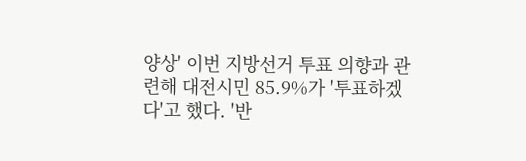양상' 이번 지방선거 투표 의향과 관련해 대전시민 85.9%가 '투표하겠다'고 했다. '반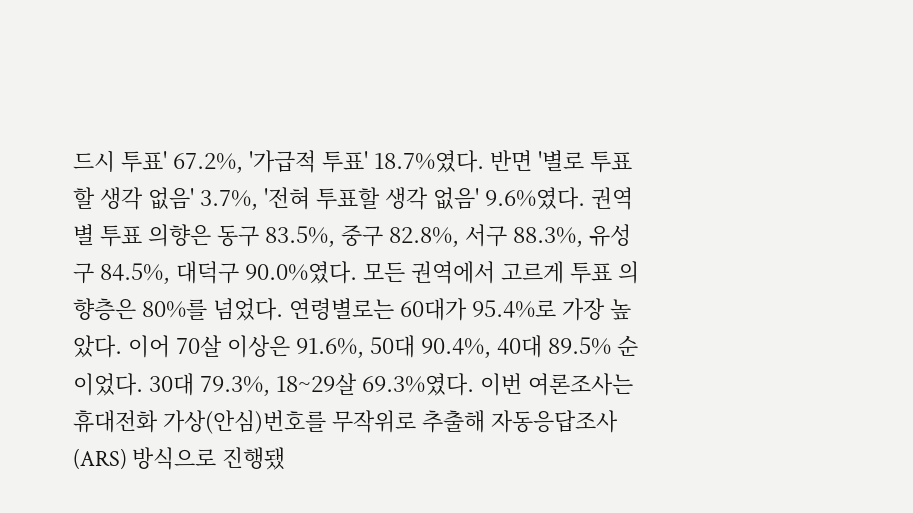드시 투표' 67.2%, '가급적 투표' 18.7%였다. 반면 '별로 투표할 생각 없음' 3.7%, '전혀 투표할 생각 없음' 9.6%였다. 권역별 투표 의향은 동구 83.5%, 중구 82.8%, 서구 88.3%, 유성구 84.5%, 대덕구 90.0%였다. 모든 권역에서 고르게 투표 의향층은 80%를 넘었다. 연령별로는 60대가 95.4%로 가장 높았다. 이어 70살 이상은 91.6%, 50대 90.4%, 40대 89.5% 순이었다. 30대 79.3%, 18~29살 69.3%였다. 이번 여론조사는 휴대전화 가상(안심)번호를 무작위로 추출해 자동응답조사(ARS) 방식으로 진행됐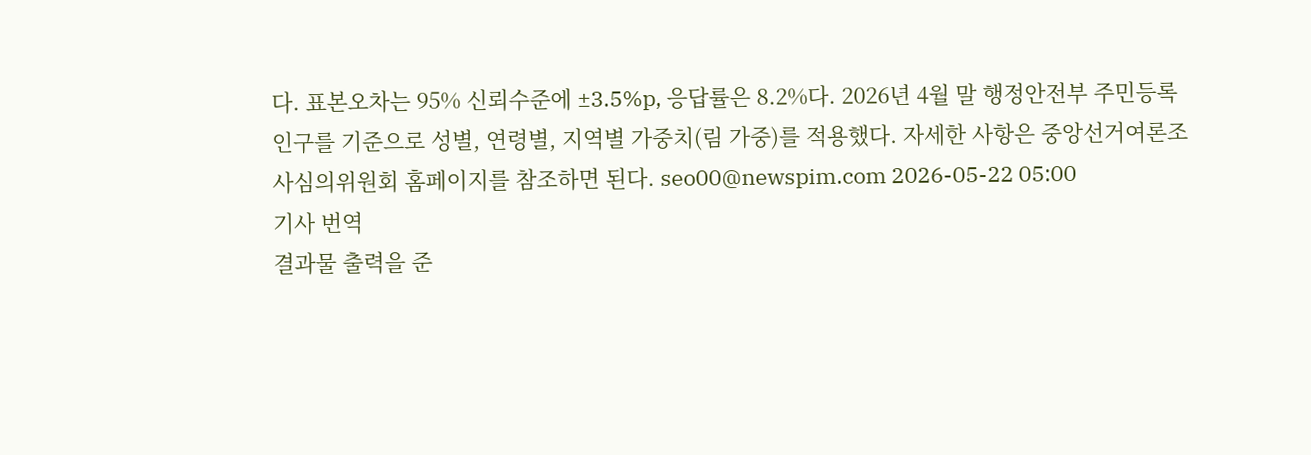다. 표본오차는 95% 신뢰수준에 ±3.5%p, 응답률은 8.2%다. 2026년 4월 말 행정안전부 주민등록 인구를 기준으로 성별, 연령별, 지역별 가중치(림 가중)를 적용했다. 자세한 사항은 중앙선거여론조사심의위원회 홈페이지를 참조하면 된다. seo00@newspim.com 2026-05-22 05:00
기사 번역
결과물 출력을 준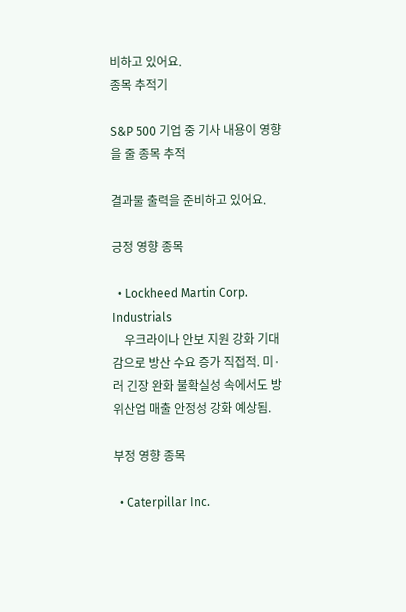비하고 있어요.
종목 추적기

S&P 500 기업 중 기사 내용이 영향을 줄 종목 추적

결과물 출력을 준비하고 있어요.

긍정 영향 종목

  • Lockheed Martin Corp. Industrials
    우크라이나 안보 지원 강화 기대감으로 방산 수요 증가 직접적. 미·러 긴장 완화 불확실성 속에서도 방위산업 매출 안정성 강화 예상됨.

부정 영향 종목

  • Caterpillar Inc.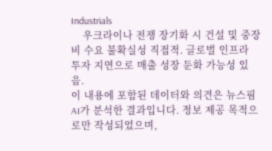Industrials
    우크라이나 전쟁 장기화 시 건설 및 중장비 수요 불확실성 직접적. 글로벌 인프라 투자 지연으로 매출 성장 둔화 가능성 있음.
이 내용에 포함된 데이터와 의견은 뉴스핌 AI가 분석한 결과입니다. 정보 제공 목적으로만 작성되었으며,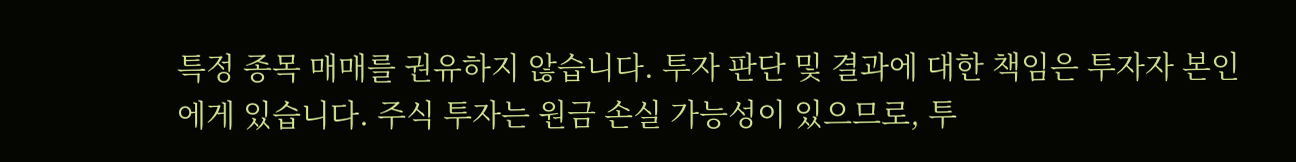특정 종목 매매를 권유하지 않습니다. 투자 판단 및 결과에 대한 책임은 투자자 본인에게 있습니다. 주식 투자는 원금 손실 가능성이 있으므로, 투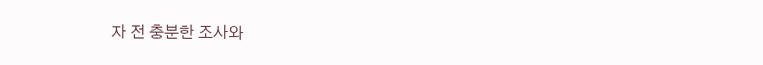자 전 충분한 조사와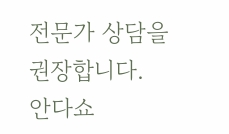전문가 상담을 권장합니다.
안다쇼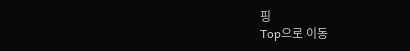핑
Top으로 이동